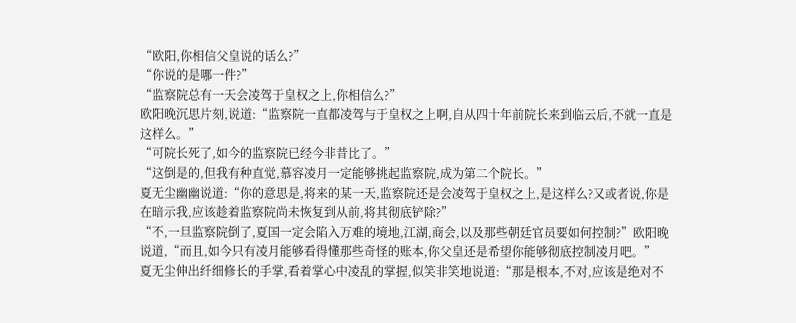“欧阳,你相信父皇说的话么?”
“你说的是哪一件?”
“监察院总有一天会凌驾于皇权之上,你相信么?”
欧阳晚沉思片刻,说道:“监察院一直都凌驾与于皇权之上啊,自从四十年前院长来到临云后,不就一直是这样么。”
“可院长死了,如今的监察院已经今非昔比了。”
“这倒是的,但我有种直觉,慕容凌月一定能够挑起监察院,成为第二个院长。”
夏无尘幽幽说道:“你的意思是,将来的某一天,监察院还是会凌驾于皇权之上,是这样么?又或者说,你是在暗示我,应该趁着监察院尚未恢复到从前,将其彻底铲除?”
“不,一旦监察院倒了,夏国一定会陷入万难的境地,江湖,商会,以及那些朝廷官员要如何控制?”欧阳晚说道,“而且,如今只有凌月能够看得懂那些奇怪的账本,你父皇还是希望你能够彻底控制凌月吧。”
夏无尘伸出纤细修长的手掌,看着掌心中凌乱的掌握,似笑非笑地说道:“那是根本,不对,应该是绝对不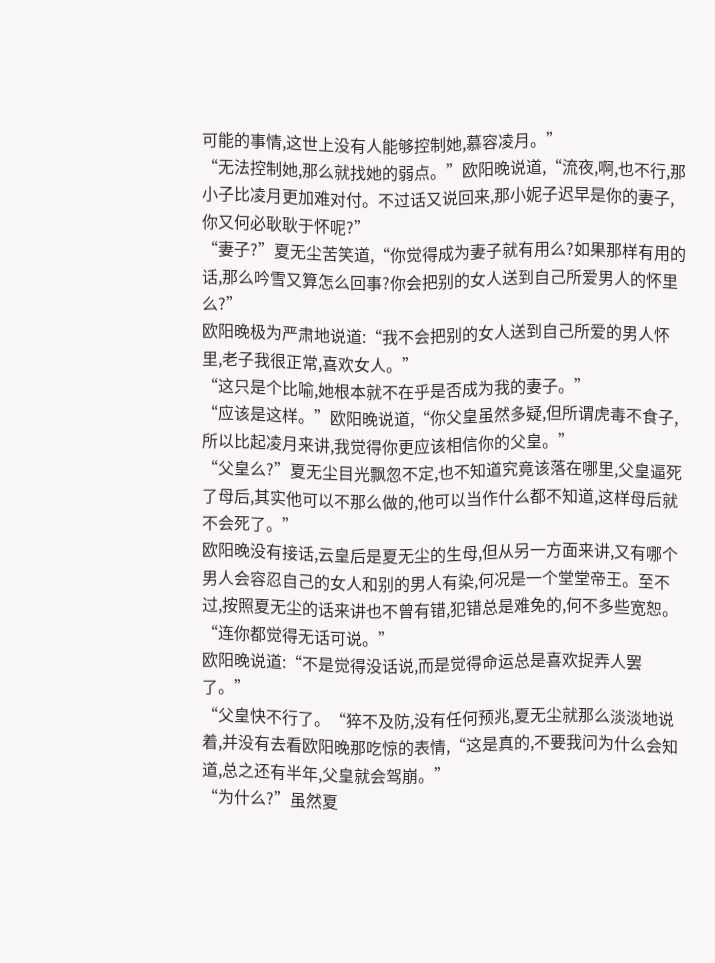可能的事情,这世上没有人能够控制她,慕容凌月。”
“无法控制她,那么就找她的弱点。”欧阳晚说道,“流夜,啊,也不行,那小子比凌月更加难对付。不过话又说回来,那小妮子迟早是你的妻子,你又何必耿耿于怀呢?”
“妻子?”夏无尘苦笑道,“你觉得成为妻子就有用么?如果那样有用的话,那么吟雪又算怎么回事?你会把别的女人送到自己所爱男人的怀里么?”
欧阳晚极为严肃地说道:“我不会把别的女人送到自己所爱的男人怀里,老子我很正常,喜欢女人。”
“这只是个比喻,她根本就不在乎是否成为我的妻子。”
“应该是这样。”欧阳晚说道,“你父皇虽然多疑,但所谓虎毒不食子,所以比起凌月来讲,我觉得你更应该相信你的父皇。”
“父皇么?”夏无尘目光飘忽不定,也不知道究竟该落在哪里,父皇逼死了母后,其实他可以不那么做的,他可以当作什么都不知道,这样母后就不会死了。”
欧阳晚没有接话,云皇后是夏无尘的生母,但从另一方面来讲,又有哪个男人会容忍自己的女人和别的男人有染,何况是一个堂堂帝王。至不过,按照夏无尘的话来讲也不曾有错,犯错总是难免的,何不多些宽恕。
“连你都觉得无话可说。”
欧阳晚说道:“不是觉得没话说,而是觉得命运总是喜欢捉弄人罢了。”
“父皇快不行了。“猝不及防,没有任何预兆,夏无尘就那么淡淡地说着,并没有去看欧阳晚那吃惊的表情,“这是真的,不要我问为什么会知道,总之还有半年,父皇就会驾崩。”
“为什么?”虽然夏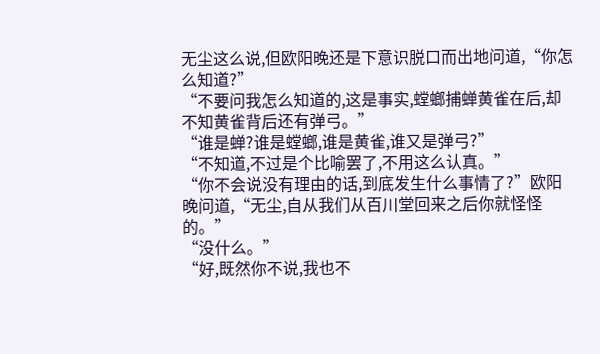无尘这么说,但欧阳晚还是下意识脱口而出地问道,“你怎么知道?”
“不要问我怎么知道的,这是事实,螳螂捕蝉黄雀在后,却不知黄雀背后还有弹弓。”
“谁是蝉?谁是螳螂,谁是黄雀,谁又是弹弓?”
“不知道,不过是个比喻罢了,不用这么认真。”
“你不会说没有理由的话,到底发生什么事情了?”欧阳晚问道,“无尘,自从我们从百川堂回来之后你就怪怪的。”
“没什么。”
“好,既然你不说,我也不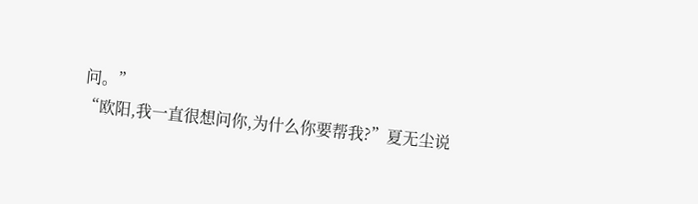问。”
“欧阳,我一直很想问你,为什么你要帮我?”夏无尘说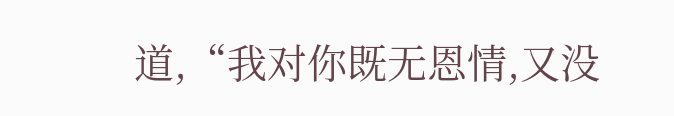道,“我对你既无恩情,又没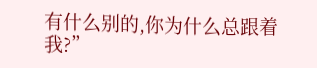有什么别的,你为什么总跟着我?”